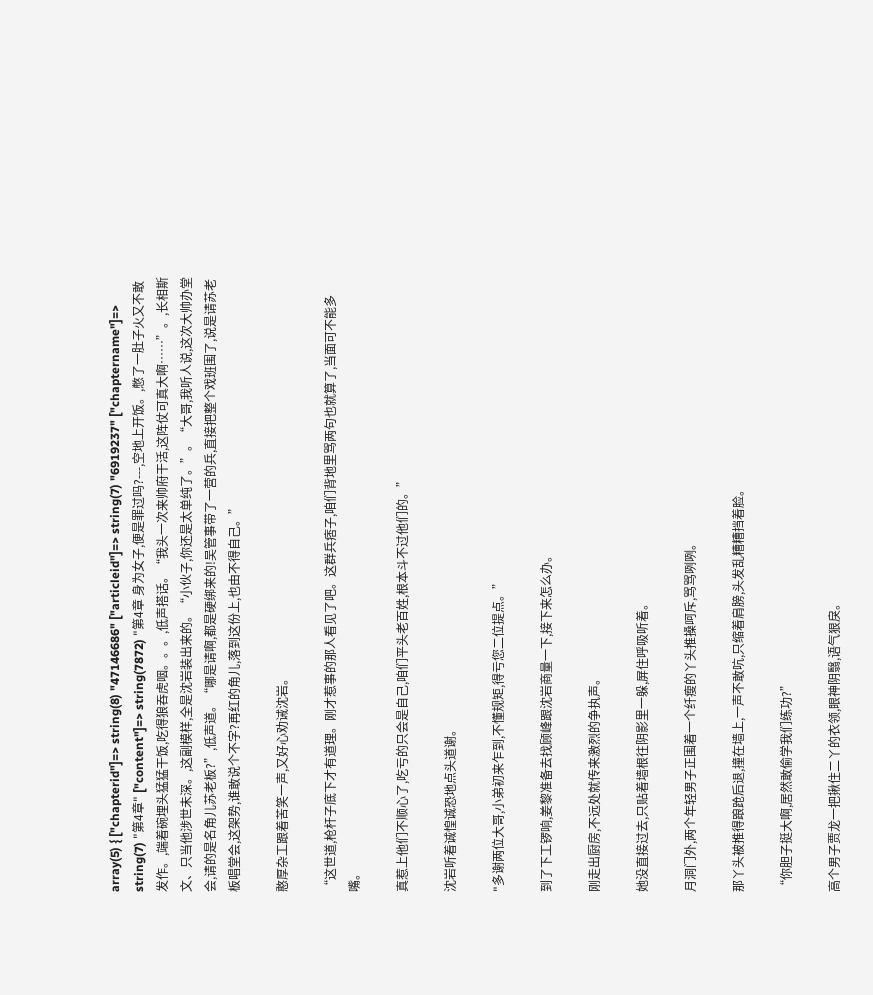array(5) { ["chapterid"]=> string(8) "47146686" ["articleid"]=> string(7) "6919237" ["chaptername"]=> string(7) "第4章" ["content"]=> string(7872) "第4章 身为女子,便是罪过吗?---,空地上开饭。,憋了一肚子火又不敢发作。,端着碗埋头猛猛干饭,吃得狼吞虎咽。。。,低声搭话。“我头一次来帅府干活,这阵仗可真大啊……”。,长相斯文、只当他涉世未深。,这副模样,全是沈岩装出来的。“小伙子,你还是太单纯了。”。“大哥,我听人说,这次大帅办堂会,请的是名角儿苏老板?”,低声道。“哪是请啊,都是硬绑来的!吴管事带了一营的兵,直接把整个戏班围了,说是请苏老板唱堂会,这架势,谁敢说个不字?再红的角儿,落到这份上,也由不得自己。”

憨厚杂工跟着苦笑一声,又好心劝诫沈岩。

“这世道,枪杆子底下才有道理。刚才惹事的那人看见了吧。这群兵痞子,咱们背地里骂两句也就算了,当面可不能多嘴。

真惹上他们不顺心了,吃亏的只会是自己,咱们平头老百姓,根本斗不过他们的。”

沈岩听着诚惶诚恐地点头道谢。

"多谢两位大哥,小弟初来乍到,不懂规矩,得亏您二位提点。”

到了下工锣响,姜黎准备去找顾峰跟沈岩商量一下,接下来怎么办。

刚走出厨房,不远处就传来激烈的争执声。

她没直接过去,只贴着墙根往阴影里一躲,屏住呼吸听着。

月洞门外,两个年轻男子正围着一个纤瘦的丫头推搡呵斥,骂骂咧咧。

那丫头被推得踉跄后退,撞在墙上,一声不敢吭,只缩着肩膀,头发乱糟糟挡着脸。

“你胆子挺大啊,居然敢偷学我们练功?”

高个男子贾龙一把揪住二丫的衣领,眼神阴翳,语气狠戾。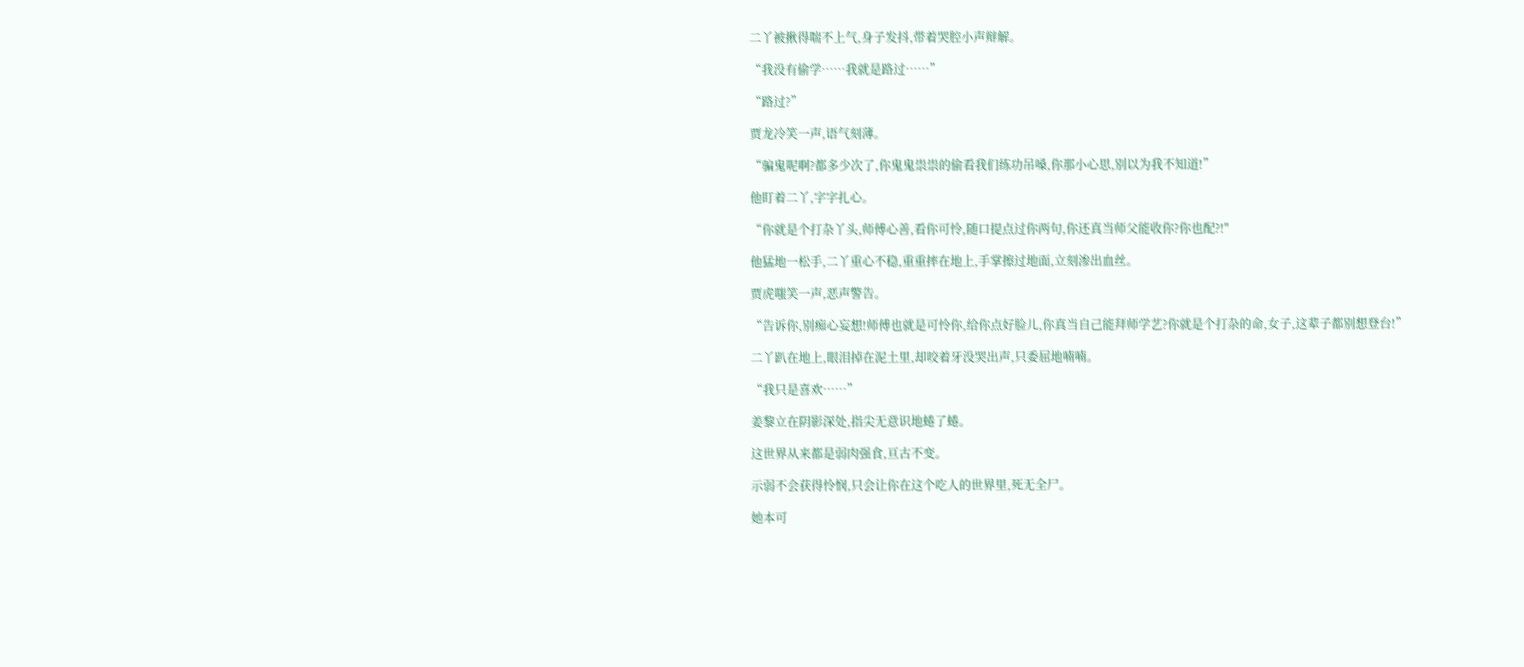二丫被揪得喘不上气,身子发抖,带着哭腔小声辩解。

“我没有偷学……我就是路过……”

“路过?”

贾龙冷笑一声,语气刻薄。

“骗鬼呢啊?都多少次了,你鬼鬼祟祟的偷看我们练功吊嗓,你那小心思,别以为我不知道!”

他盯着二丫,字字扎心。

“你就是个打杂丫头,师傅心善,看你可怜,随口提点过你两句,你还真当师父能收你?你也配?!"

他猛地一松手,二丫重心不稳,重重摔在地上,手掌擦过地面,立刻渗出血丝。

贾虎嗤笑一声,恶声警告。

“告诉你,别痴心妄想!师傅也就是可怜你,给你点好脸儿,你真当自己能拜师学艺?你就是个打杂的命,女子,这辈子都别想登台!”

二丫趴在地上,眼泪掉在泥土里,却咬着牙没哭出声,只委屈地喃喃。

“我只是喜欢……”

姜黎立在阴影深处,指尖无意识地蜷了蜷。

这世界从来都是弱肉强食,亘古不变。

示弱不会获得怜悯,只会让你在这个吃人的世界里,死无全尸。

她本可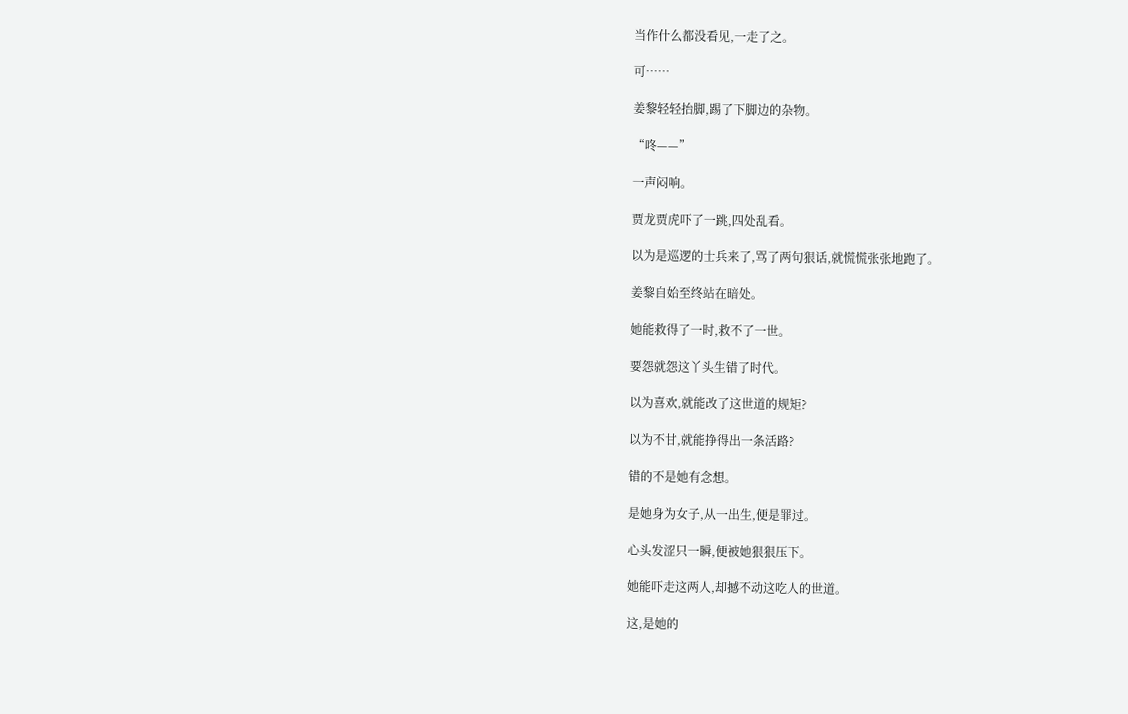当作什么都没看见,一走了之。

可……

姜黎轻轻抬脚,踢了下脚边的杂物。

“咚——”

一声闷响。

贾龙贾虎吓了一跳,四处乱看。

以为是巡逻的士兵来了,骂了两句狠话,就慌慌张张地跑了。

姜黎自始至终站在暗处。

她能救得了一时,救不了一世。

要怨就怨这丫头生错了时代。

以为喜欢,就能改了这世道的规矩?

以为不甘,就能挣得出一条活路?

错的不是她有念想。

是她身为女子,从一出生,便是罪过。

心头发涩只一瞬,便被她狠狠压下。

她能吓走这两人,却撼不动这吃人的世道。

这,是她的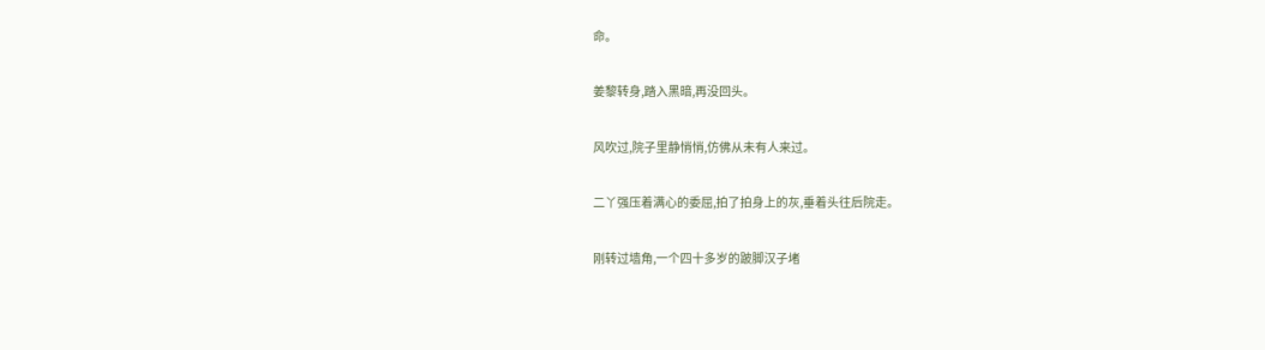命。

姜黎转身,踏入黑暗,再没回头。

风吹过,院子里静悄悄,仿佛从未有人来过。

二丫强压着满心的委屈,拍了拍身上的灰,垂着头往后院走。

刚转过墙角,一个四十多岁的跛脚汉子堵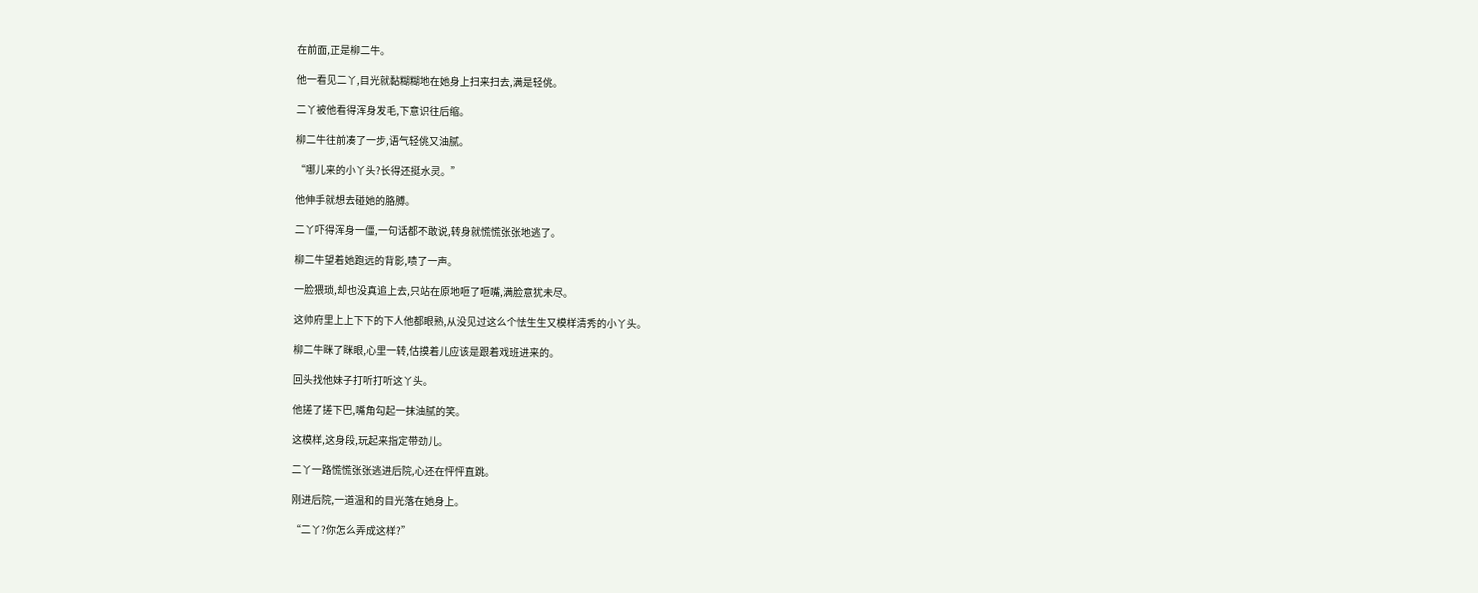在前面,正是柳二牛。

他一看见二丫,目光就黏糊糊地在她身上扫来扫去,满是轻佻。

二丫被他看得浑身发毛,下意识往后缩。

柳二牛往前凑了一步,语气轻佻又油腻。

“哪儿来的小丫头?长得还挺水灵。”

他伸手就想去碰她的胳膊。

二丫吓得浑身一僵,一句话都不敢说,转身就慌慌张张地逃了。

柳二牛望着她跑远的背影,啧了一声。

一脸猥琐,却也没真追上去,只站在原地咂了咂嘴,满脸意犹未尽。

这帅府里上上下下的下人他都眼熟,从没见过这么个怯生生又模样清秀的小丫头。

柳二牛眯了眯眼,心里一转,估摸着儿应该是跟着戏班进来的。

回头找他妹子打听打听这丫头。

他搓了搓下巴,嘴角勾起一抹油腻的笑。

这模样,这身段,玩起来指定带劲儿。

二丫一路慌慌张张逃进后院,心还在怦怦直跳。

刚进后院,一道温和的目光落在她身上。

“二丫?你怎么弄成这样?”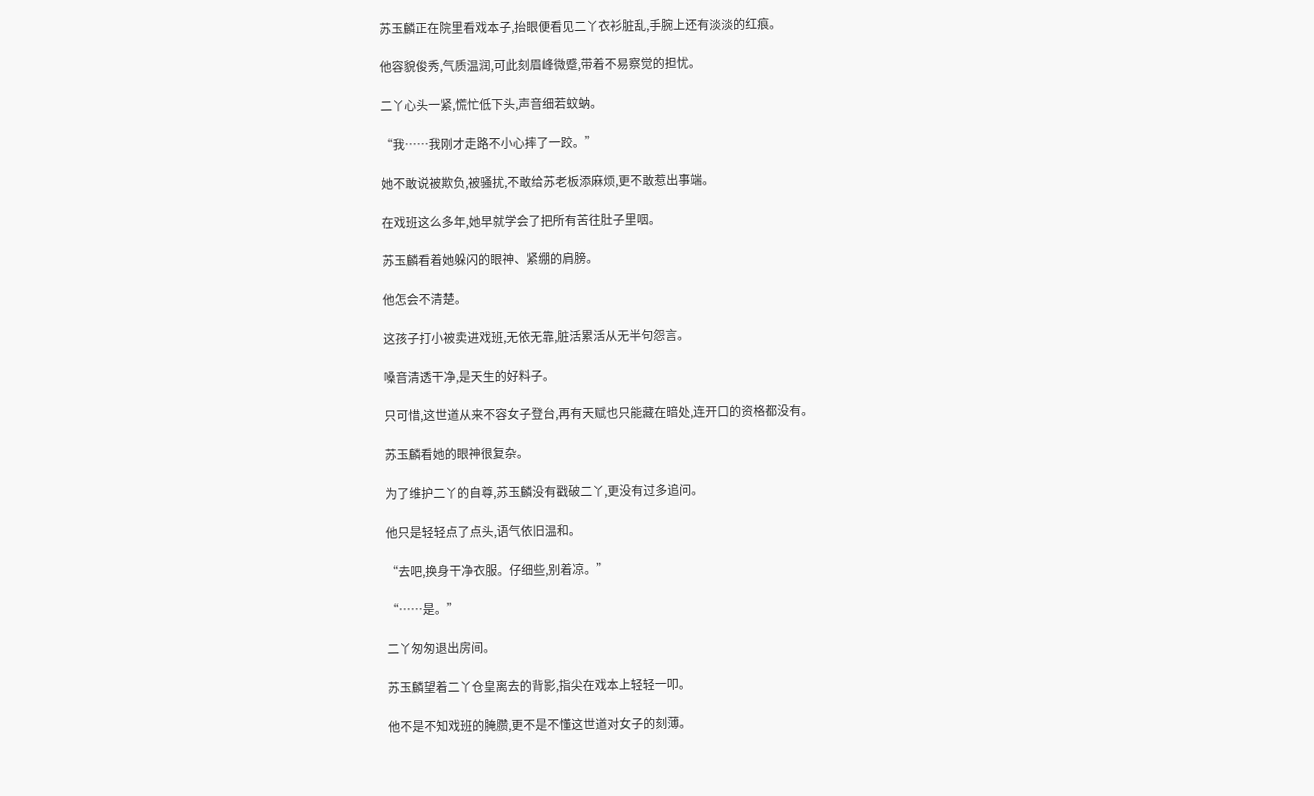苏玉麟正在院里看戏本子,抬眼便看见二丫衣衫脏乱,手腕上还有淡淡的红痕。

他容貌俊秀,气质温润,可此刻眉峰微蹙,带着不易察觉的担忧。

二丫心头一紧,慌忙低下头,声音细若蚊蚋。

“我……我刚才走路不小心摔了一跤。”

她不敢说被欺负,被骚扰,不敢给苏老板添麻烦,更不敢惹出事端。

在戏班这么多年,她早就学会了把所有苦往肚子里咽。

苏玉麟看着她躲闪的眼神、紧绷的肩膀。

他怎会不清楚。

这孩子打小被卖进戏班,无依无靠,脏活累活从无半句怨言。

嗓音清透干净,是天生的好料子。

只可惜,这世道从来不容女子登台,再有天赋也只能藏在暗处,连开口的资格都没有。

苏玉麟看她的眼神很复杂。

为了维护二丫的自尊,苏玉麟没有戳破二丫,更没有过多追问。

他只是轻轻点了点头,语气依旧温和。

“去吧,换身干净衣服。仔细些,别着凉。”

“……是。”

二丫匆匆退出房间。

苏玉麟望着二丫仓皇离去的背影,指尖在戏本上轻轻一叩。

他不是不知戏班的腌臜,更不是不懂这世道对女子的刻薄。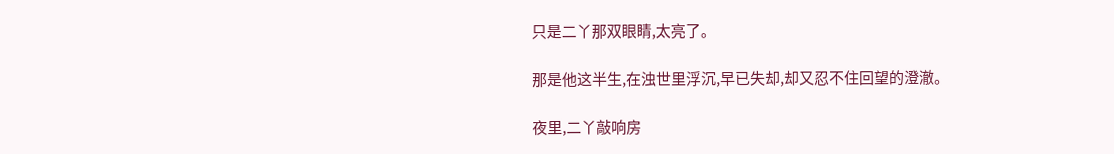只是二丫那双眼睛,太亮了。

那是他这半生,在浊世里浮沉,早已失却,却又忍不住回望的澄澈。

夜里,二丫敲响房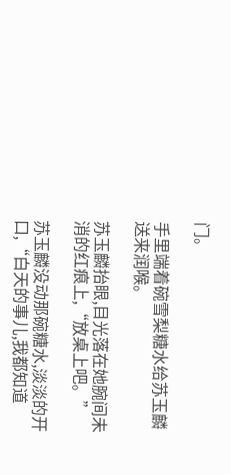门。

手里端着碗雪梨糖水给苏玉麟送来润喉。

苏玉麟抬眼,目光落在她腕间未消的红痕上,“放桌上吧。”

苏玉麟没动那碗糖水,淡淡的开口,“白天的事儿,我都知道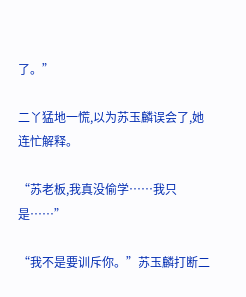了。”

二丫猛地一慌,以为苏玉麟误会了,她连忙解释。

“苏老板,我真没偷学……我只是……”

“我不是要训斥你。”苏玉麟打断二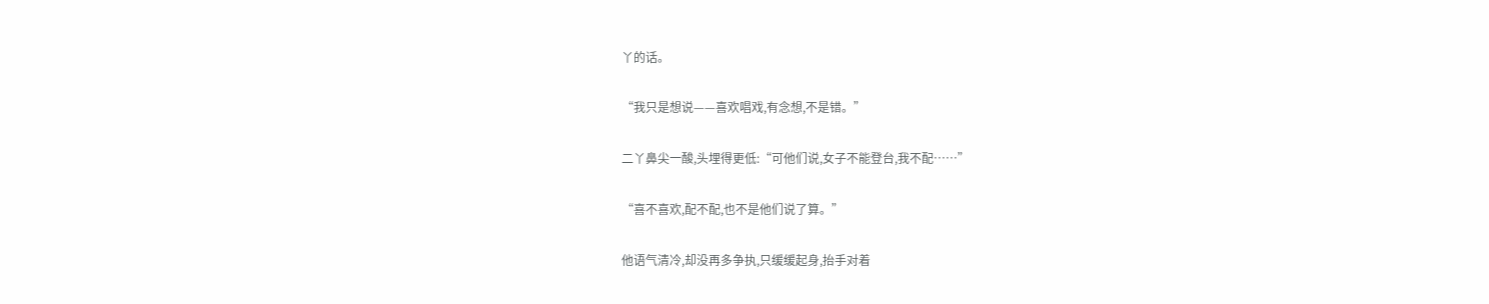丫的话。

“我只是想说——喜欢唱戏,有念想,不是错。”

二丫鼻尖一酸,头埋得更低:“可他们说,女子不能登台,我不配……”

“喜不喜欢,配不配,也不是他们说了算。”

他语气清冷,却没再多争执,只缓缓起身,抬手对着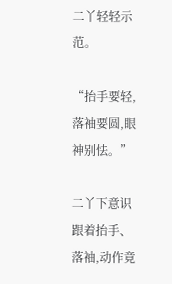二丫轻轻示范。

“抬手要轻,落袖要圆,眼神别怯。”

二丫下意识跟着抬手、落袖,动作竟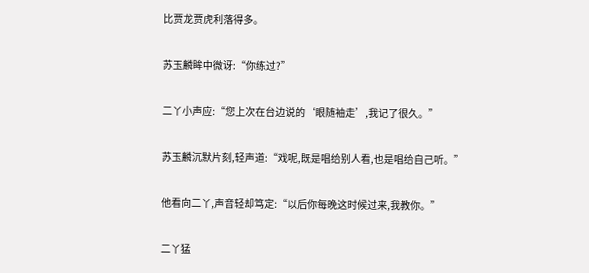比贾龙贾虎利落得多。

苏玉麟眸中微讶:“你练过?”

二丫小声应:“您上次在台边说的‘眼随袖走’,我记了很久。”

苏玉麟沉默片刻,轻声道:“戏呢,既是唱给别人看,也是唱给自己听。”

他看向二丫,声音轻却笃定:“以后你每晚这时候过来,我教你。”

二丫猛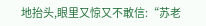地抬头,眼里又惊又不敢信:“苏老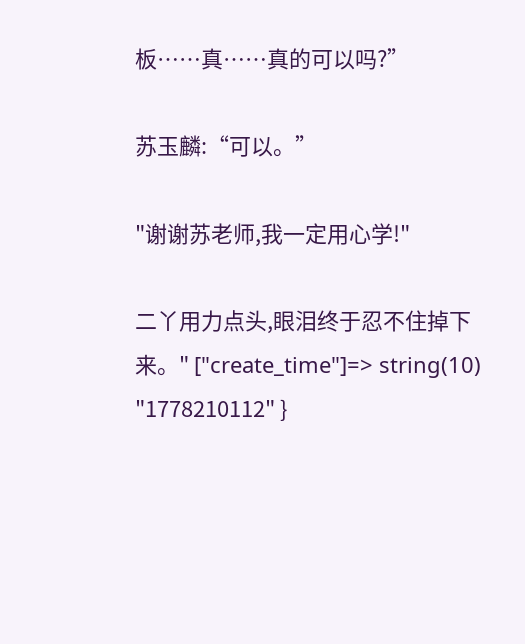板……真……真的可以吗?”

苏玉麟:“可以。”

"谢谢苏老师,我一定用心学!"

二丫用力点头,眼泪终于忍不住掉下来。" ["create_time"]=> string(10) "1778210112" }